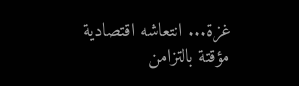غزة... انتعاشه اقتصادية مؤقتة بالتزامن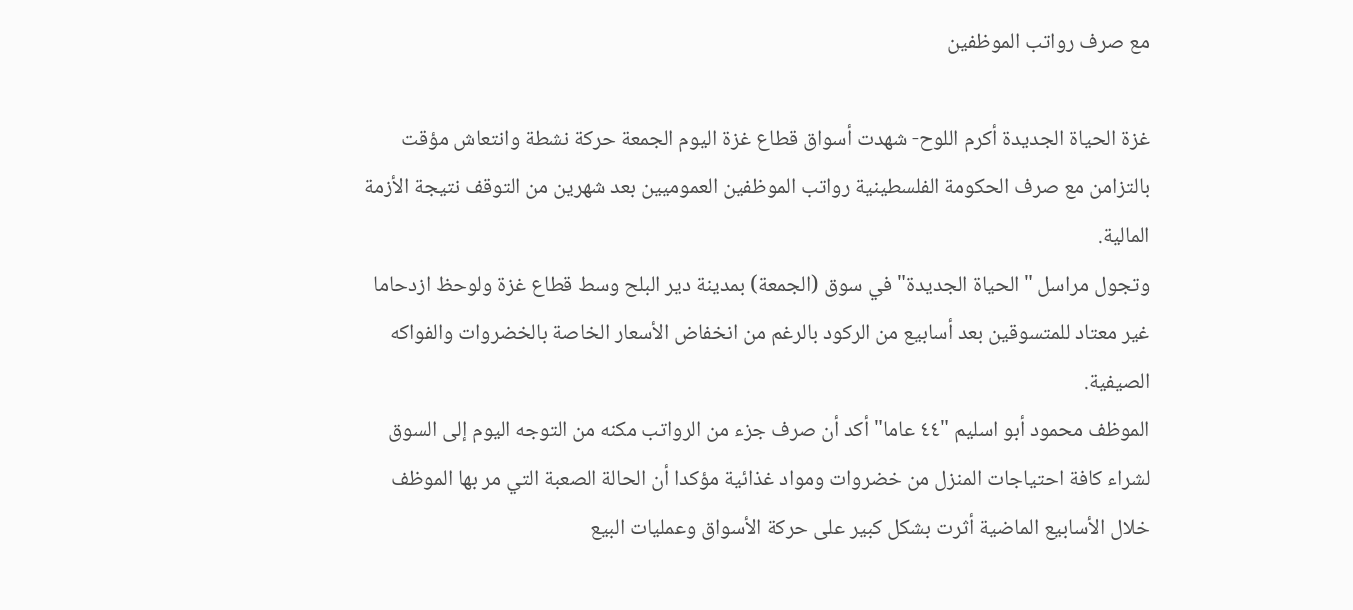مع صرف رواتب الموظفين

غزة الحياة الجديدة أكرم اللوح- شهدت أسواق قطاع غزة اليوم الجمعة حركة نشطة وانتعاش مؤقت بالتزامن مع صرف الحكومة الفلسطينية رواتب الموظفين العموميين بعد شهرين من التوقف نتيجة الأزمة المالية.
وتجول مراسل "الحياة الجديدة" في سوق (الجمعة) بمدينة دير البلح وسط قطاع غزة ولوحظ ازدحاما غير معتاد للمتسوقين بعد أسابيع من الركود بالرغم من انخفاض الأسعار الخاصة بالخضروات والفواكه الصيفية.
الموظف محمود أبو اسليم "٤٤ عاما" أكد أن صرف جزء من الرواتب مكنه من التوجه اليوم إلى السوق لشراء كافة احتياجات المنزل من خضروات ومواد غذائية مؤكدا أن الحالة الصعبة التي مر بها الموظف خلال الأسابيع الماضية أثرت بشكل كبير على حركة الأسواق وعمليات البيع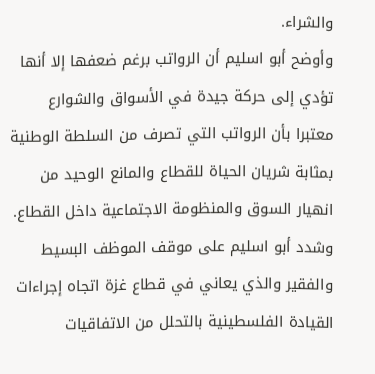والشراء.
وأوضح أبو اسليم أن الرواتب برغم ضعفها إلا أنها تؤدي إلى حركة جيدة في الأسواق والشوارع معتبرا بأن الرواتب التي تصرف من السلطة الوطنية بمثابة شريان الحياة للقطاع والمانع الوحيد من انهيار السوق والمنظومة الاجتماعية داخل القطاع.
وشدد أبو اسليم على موقف الموظف البسيط والفقير والذي يعاني في قطاع غزة اتجاه إجراءات القيادة الفلسطينية بالتحلل من الاتفاقيات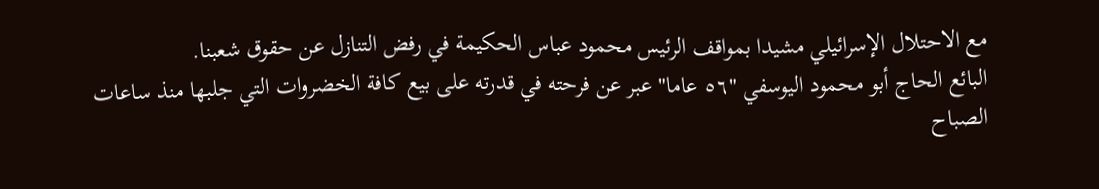مع الاحتلال الإسرائيلي مشيدا بمواقف الرئيس محمود عباس الحكيمة في رفض التنازل عن حقوق شعبنا.
البائع الحاج أبو محمود اليوسفي "٥٦ عاما" عبر عن فرحته في قدرته على بيع كافة الخضروات التي جلبها منذ ساعات الصباح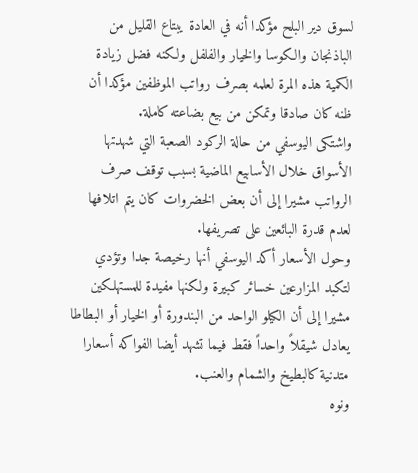لسوق دير البلح مؤكدا أنه في العادة يبتاع القليل من الباذنجان والكوسا والخيار والفلفل ولكنه فضل زيادة الكمية هذه المرة لعلمه بصرف رواتب الموظفين مؤكدا أن ظنه كان صادقا وتمكن من بيع بضاعته كاملة.
واشتكى اليوسفي من حالة الركود الصعبة التي شهدتها الأسواق خلال الأسابيع الماضية بسبب توقف صرف الرواتب مشيرا إلى أن بعض الخضروات كان يتم اتلافها لعدم قدرة البائعين على تصريفها.
وحول الأسعار أكد اليوسفي أنها رخيصة جدا وتؤدي لتكبد المزارعين خسائر كبيرة ولكنها مفيدة للمستهلكين مشيرا إلى أن الكيلو الواحد من البندورة أو الخيار أو البطاطا يعادل شيقلاً واحداً فقط فيما تشهد أيضا الفواكه أسعارا متدنية كالبطيخ والشمام والعنب.
ونوه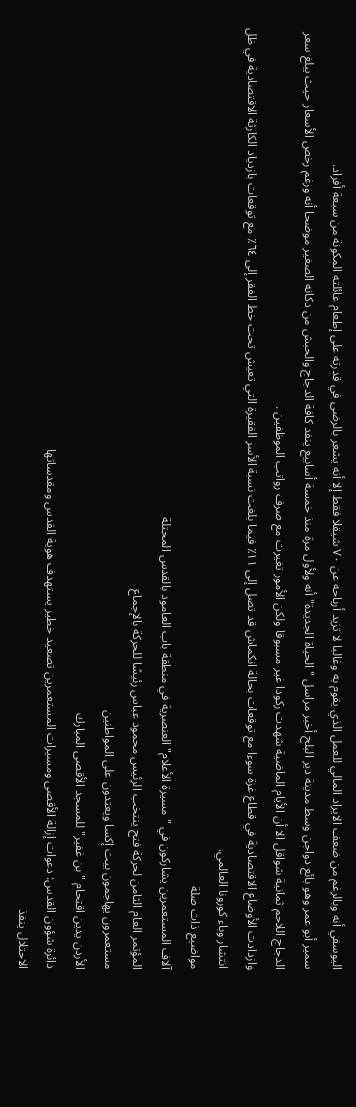اليوسفي أنه وبالرغم من ضعف الايراد المالي للعمل الذي يقوم به وغالبا لا تزيد أرباحه عن ٧٠ شيقلا فقط إلا أنه يشعر بالرضى في قدرته على إطعام عائلته المكونة من سبعة أفراد.
سمير أبو عمر وهو بائع دواجن وسط مدينة دير البلح أخبر مراسل "الحياة الجديدة" أنه ولأول مرة منذ خمسة أسابيع ينفد كافة الدجاج والحبش من دكانه الصغير موضحا أنه ورغم رخص الأسعار حيث يبلغ سعر الدجاج اللاحم ثمانية شواقل الا أن الأيام الماضية شهدت ركودا غير مسبوقا ولكن الأمور تغيرت مع صرف رواتب الموظفين .
وازدادت الأوضاع الاقتصادية في قطاع غزة سوءا مع توقعات بحالة انكماش قد تصل إلى ١١٪ فيما بلغت نسبة الأسر الفقيرة التي تعيش تحت خط الفقر إلى ٦٤٪ مع توقعات بازدياد الكارثة الاقتصادية في ظل انتشار وباء كورونا العالمي.
مواضيع ذات صلة
آلاف المستعمرين يشاركون في "مسيرة الأعلام" العنصرية في منطقة باب العامود بالقدس المحتلة
المؤتمر العام الثامن لحركة فتح ينتخب الرئيس محمود عباس رئيسًا للحركة بالإجماع
مستعمرون يهاجمون بيت إكسا ويعتدون على المواطنين
الأردن يدين اقتحام "بن غفير" للمسجد الأقصى المبارك
دائرة شؤون القدس: دعوات إزالة الأقصى ومسيرات المستعمرين تصعيد خطير يستهدف هوية القدس ومقدساتها
الاحتلال ينفذ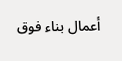أعمال بناء فوق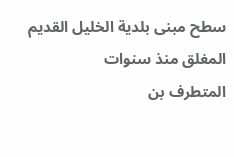سطح مبنى بلدية الخليل القديم المغلق منذ سنوات
المتطرف بن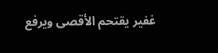غفير يقتحم الأقصى ويرفع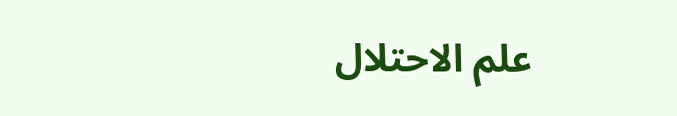علم الاحتلال